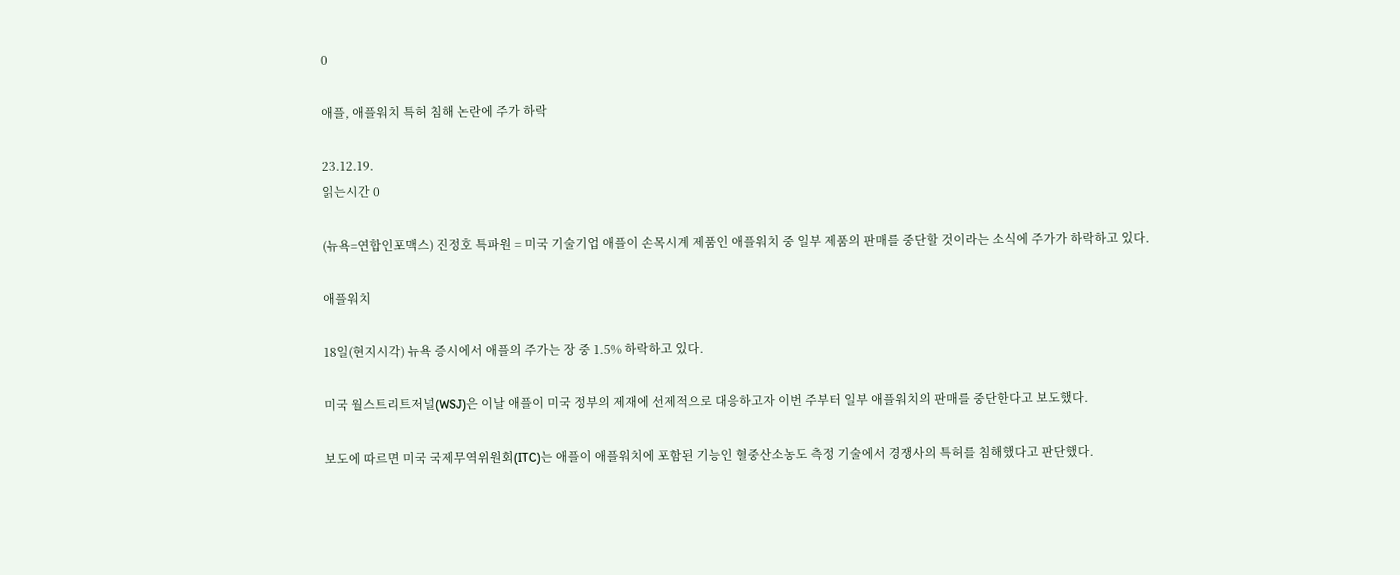0

애플, 애플워치 특허 침해 논란에 주가 하락

23.12.19.
읽는시간 0

(뉴욕=연합인포맥스) 진정호 특파원 = 미국 기술기업 애플이 손목시계 제품인 애플워치 중 일부 제품의 판매를 중단할 것이라는 소식에 주가가 하락하고 있다.

애플워치

18일(현지시각) 뉴욕 증시에서 애플의 주가는 장 중 1.5% 하락하고 있다.

미국 월스트리트저널(WSJ)은 이날 애플이 미국 정부의 제재에 선제적으로 대응하고자 이번 주부터 일부 애플워치의 판매를 중단한다고 보도했다.

보도에 따르면 미국 국제무역위원회(ITC)는 애플이 애플워치에 포함된 기능인 혈중산소농도 측정 기술에서 경쟁사의 특허를 침해했다고 판단했다.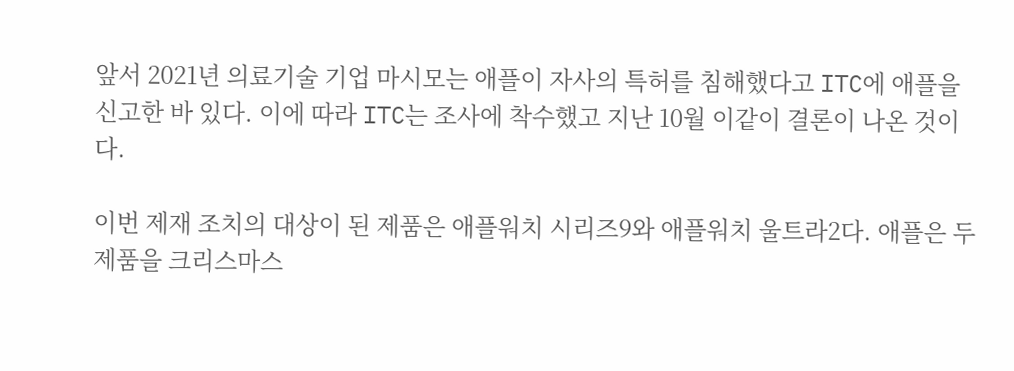앞서 2021년 의료기술 기업 마시모는 애플이 자사의 특허를 침해했다고 ITC에 애플을 신고한 바 있다. 이에 따라 ITC는 조사에 착수했고 지난 10월 이같이 결론이 나온 것이다.

이번 제재 조치의 대상이 된 제품은 애플워치 시리즈9와 애플워치 울트라2다. 애플은 두 제품을 크리스마스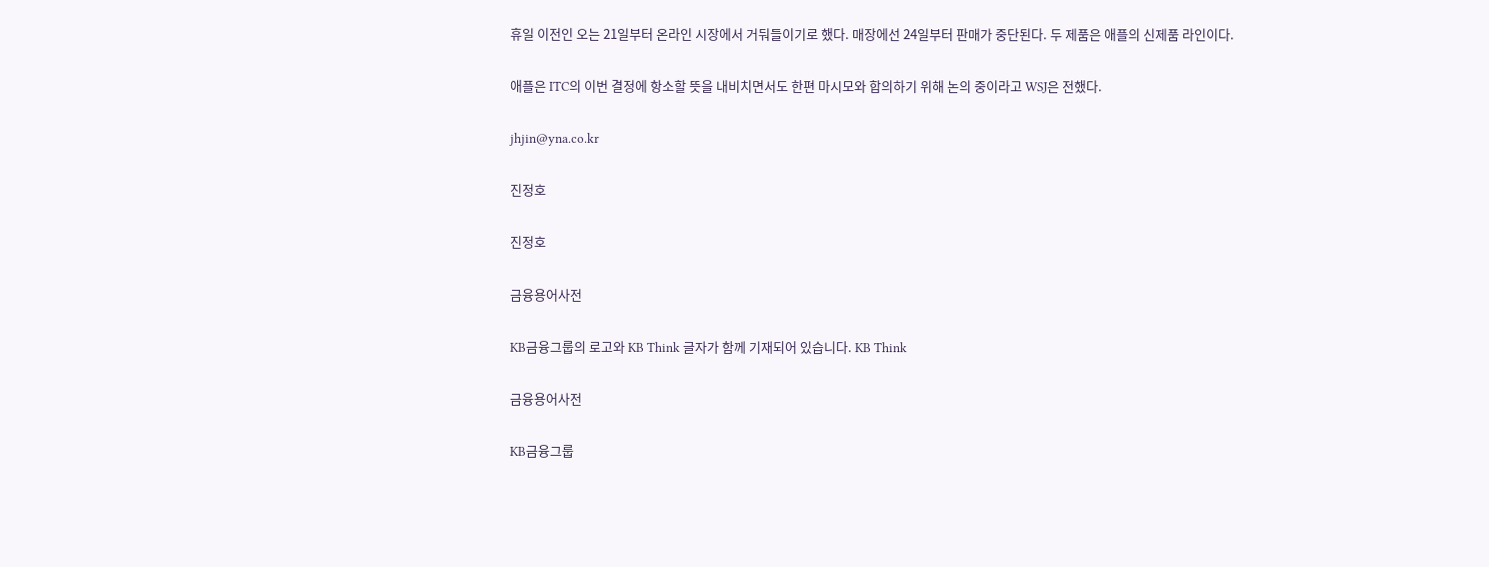휴일 이전인 오는 21일부터 온라인 시장에서 거둬들이기로 했다. 매장에선 24일부터 판매가 중단된다. 두 제품은 애플의 신제품 라인이다.

애플은 ITC의 이번 결정에 항소할 뜻을 내비치면서도 한편 마시모와 합의하기 위해 논의 중이라고 WSJ은 전했다.

jhjin@yna.co.kr

진정호

진정호

금융용어사전

KB금융그룹의 로고와 KB Think 글자가 함께 기재되어 있습니다. KB Think

금융용어사전

KB금융그룹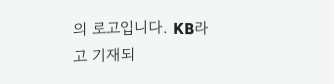의 로고입니다. KB라고 기재되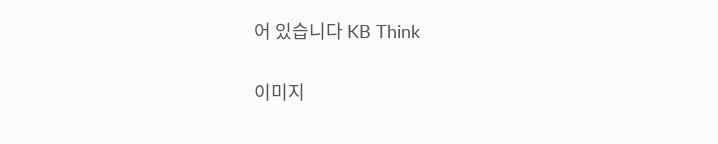어 있습니다 KB Think

이미지